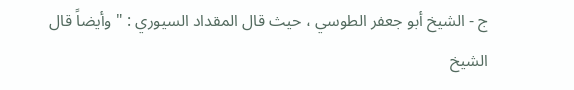ج - الشيخ أبو جعفر الطوسي ، حيث قال المقداد السيوري : " وأيضاً قال الشيخ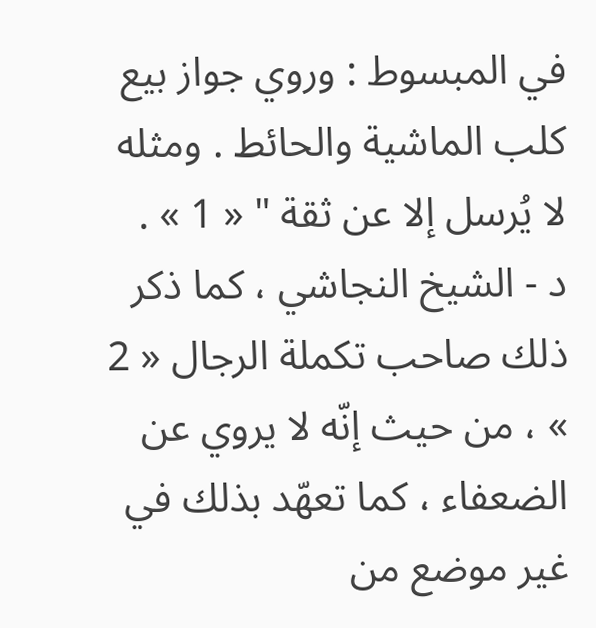في المبسوط : وروي جواز بيع كلب الماشية والحائط . ومثله لا يُرسل إلا عن ثقة " « 1 » .
د - الشيخ النجاشي ، كما ذكر ذلك صاحب تكملة الرجال « 2 » ، من حيث إنّه لا يروي عن الضعفاء ، كما تعهّد بذلك في غير موضع من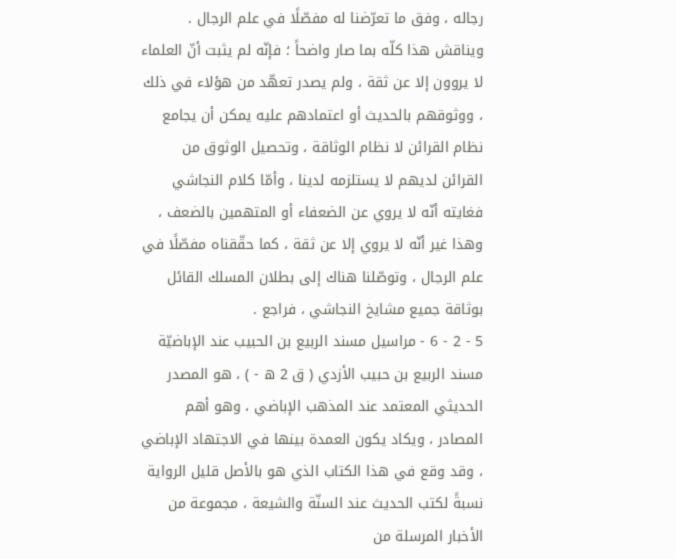رجاله ، وفق ما تعرّضنا له مفصّلًا في علم الرجال .
ويناقش هذا كلّه بما صار واضحاً ؛ فإنّه لم يثبت أنّ العلماء لا يروون إلا عن ثقة ، ولم يصدر تعهّد من هؤلاء في ذلك ، ووثوقهم بالحديث أو اعتمادهم عليه يمكن أن يجامع نظام القرائن لا نظام الوثاقة ، وتحصيل الوثوق من القرائن لديهم لا يستلزمه لدينا ، وأمّا كلام النجاشي فغايته أنّه لا يروي عن الضعفاء أو المتهمين بالضعف ، وهذا غير أنّه لا يروي إلا عن ثقة ، كما حقّقناه مفصّلًا في علم الرجال ، وتوصّلنا هناك إلى بطلان المسلك القائل بوثاقة جميع مشايخ النجاشي ، فراجع .
5 - 2 - 6 - مراسيل مسند الربيع بن الحبيب عند الإباضيّة
مسند الربيع بن حبيب الأزدي ( ق 2 ه - ) ، هو المصدر الحديثي المعتمد عند المذهب الإباضي ، وهو أهم المصادر ، ويكاد يكون العمدة بينها في الاجتهاد الإباضي ، وقد وقع في هذا الكتاب الذي هو بالأصل قليل الرواية نسبةً لكتب الحديث عند السنّة والشيعة ، مجموعة من الأخبار المرسلة من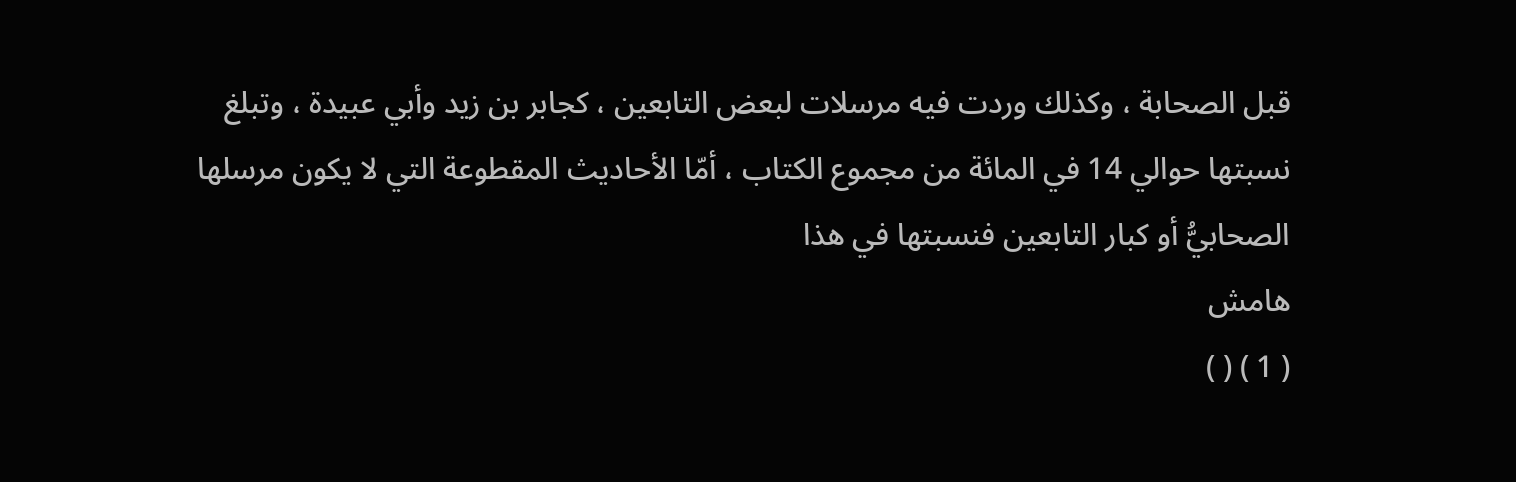قبل الصحابة ، وكذلك وردت فيه مرسلات لبعض التابعين ، كجابر بن زيد وأبي عبيدة ، وتبلغ نسبتها حوالي 14 في المائة من مجموع الكتاب ، أمّا الأحاديث المقطوعة التي لا يكون مرسلها الصحابيُّ أو كبار التابعين فنسبتها في هذا
هامش
( 1 ) ( )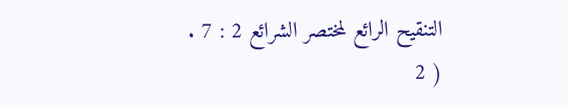التنقيح الرائع لمختصر الشرائع 2 : 7 .
( 2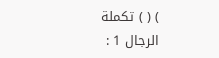) ( ) تكملة الرجال 1 :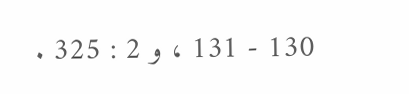130 - 131 ، و 2 : 325 .